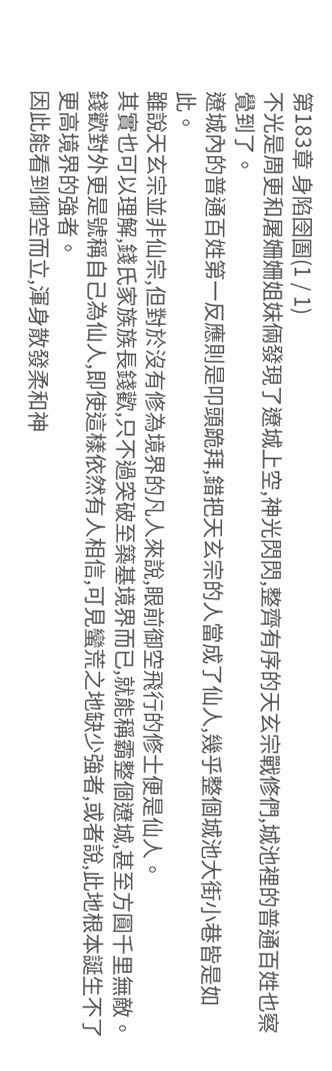第183章 身陷囹圄(1 / 1)
不光是周更和屠姍姍姐妹倆發現了遼城上空,神光閃閃,整齊有序的天玄宗戰修們,城池裡的普通百姓也察覺到了。
遼城內的普通百姓第一反應則是叩頭跪拜,錯把天玄宗的人當成了仙人,幾乎整個城池大街小巷皆是如此。
雖說天玄宗並非仙宗,但對於沒有修為境界的凡人來說,眼前御空飛行的修士便是仙人。
其實也可以理解,錢氏家族族長錢歡,只不過突破至築基境界而已,就能稱霸整個遼城,甚至方圓千里無敵。
錢歡對外更是號稱自己為仙人,即使這樣依然有人相信,可見蠻荒之地缺少強者,或者說,此地根本誕生不了更高境界的強者。
因此能看到御空而立,渾身散發柔和神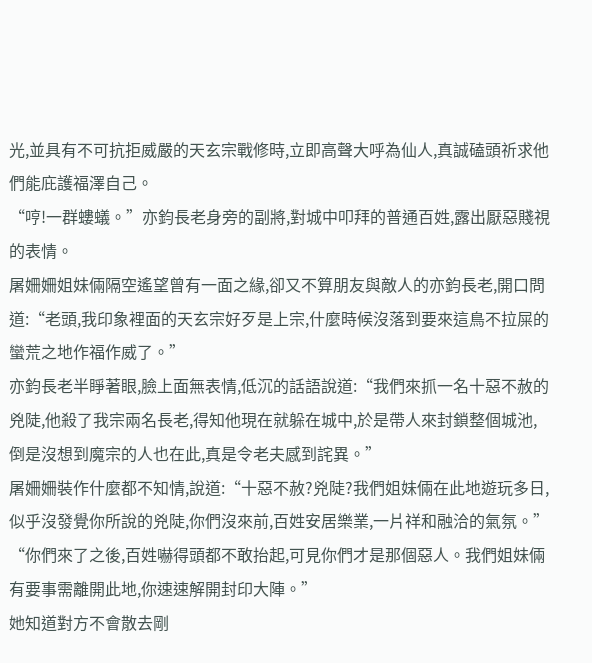光,並具有不可抗拒威嚴的天玄宗戰修時,立即高聲大呼為仙人,真誠磕頭祈求他們能庇護福澤自己。
“哼!一群螻蟻。”亦鈞長老身旁的副將,對城中叩拜的普通百姓,露出厭惡賤視的表情。
屠姍姍姐妹倆隔空遙望曾有一面之緣,卻又不算朋友與敵人的亦鈞長老,開口問道:“老頭,我印象裡面的天玄宗好歹是上宗,什麼時候沒落到要來這鳥不拉屎的蠻荒之地作福作威了。”
亦鈞長老半睜著眼,臉上面無表情,低沉的話語說道:“我們來抓一名十惡不赦的兇陡,他殺了我宗兩名長老,得知他現在就躲在城中,於是帶人來封鎖整個城池,倒是沒想到魔宗的人也在此,真是令老夫感到詫異。”
屠姍姍裝作什麼都不知情,說道:“十惡不赦?兇陡?我們姐妹倆在此地遊玩多日,似乎沒發覺你所說的兇陡,你們沒來前,百姓安居樂業,一片祥和融洽的氣氛。”
“你們來了之後,百姓嚇得頭都不敢抬起,可見你們才是那個惡人。我們姐妹倆有要事需離開此地,你速速解開封印大陣。”
她知道對方不會散去剛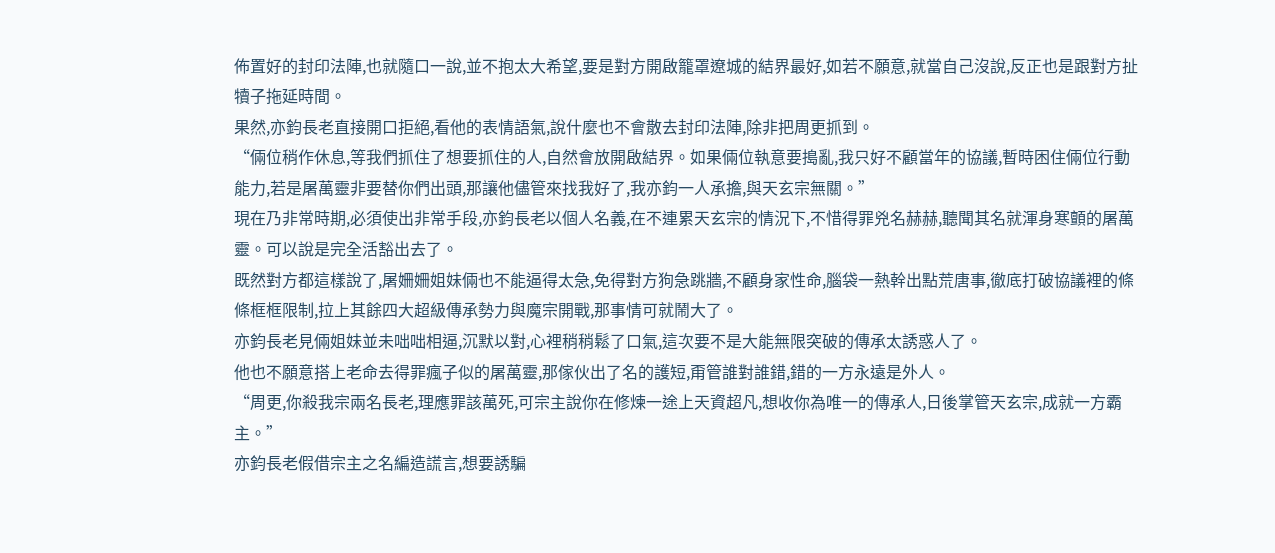佈置好的封印法陣,也就隨口一說,並不抱太大希望,要是對方開啟籠罩遼城的結界最好,如若不願意,就當自己沒說,反正也是跟對方扯犢子拖延時間。
果然,亦鈞長老直接開口拒絕,看他的表情語氣,說什麼也不會散去封印法陣,除非把周更抓到。
“倆位稍作休息,等我們抓住了想要抓住的人,自然會放開啟結界。如果倆位執意要搗亂,我只好不顧當年的協議,暫時困住倆位行動能力,若是屠萬靈非要替你們出頭,那讓他儘管來找我好了,我亦鈞一人承擔,與天玄宗無關。”
現在乃非常時期,必須使出非常手段,亦鈞長老以個人名義,在不連累天玄宗的情況下,不惜得罪兇名赫赫,聽聞其名就渾身寒顫的屠萬靈。可以說是完全活豁出去了。
既然對方都這樣說了,屠姍姍姐妹倆也不能逼得太急,免得對方狗急跳牆,不顧身家性命,腦袋一熱幹出點荒唐事,徹底打破協議裡的條條框框限制,拉上其餘四大超級傳承勢力與魔宗開戰,那事情可就鬧大了。
亦鈞長老見倆姐妹並未咄咄相逼,沉默以對,心裡稍稍鬆了口氣,這次要不是大能無限突破的傳承太誘惑人了。
他也不願意搭上老命去得罪瘋子似的屠萬靈,那傢伙出了名的護短,甭管誰對誰錯,錯的一方永遠是外人。
“周更,你殺我宗兩名長老,理應罪該萬死,可宗主說你在修煉一途上天資超凡,想收你為唯一的傳承人,日後掌管天玄宗,成就一方霸主。”
亦鈞長老假借宗主之名編造謊言,想要誘騙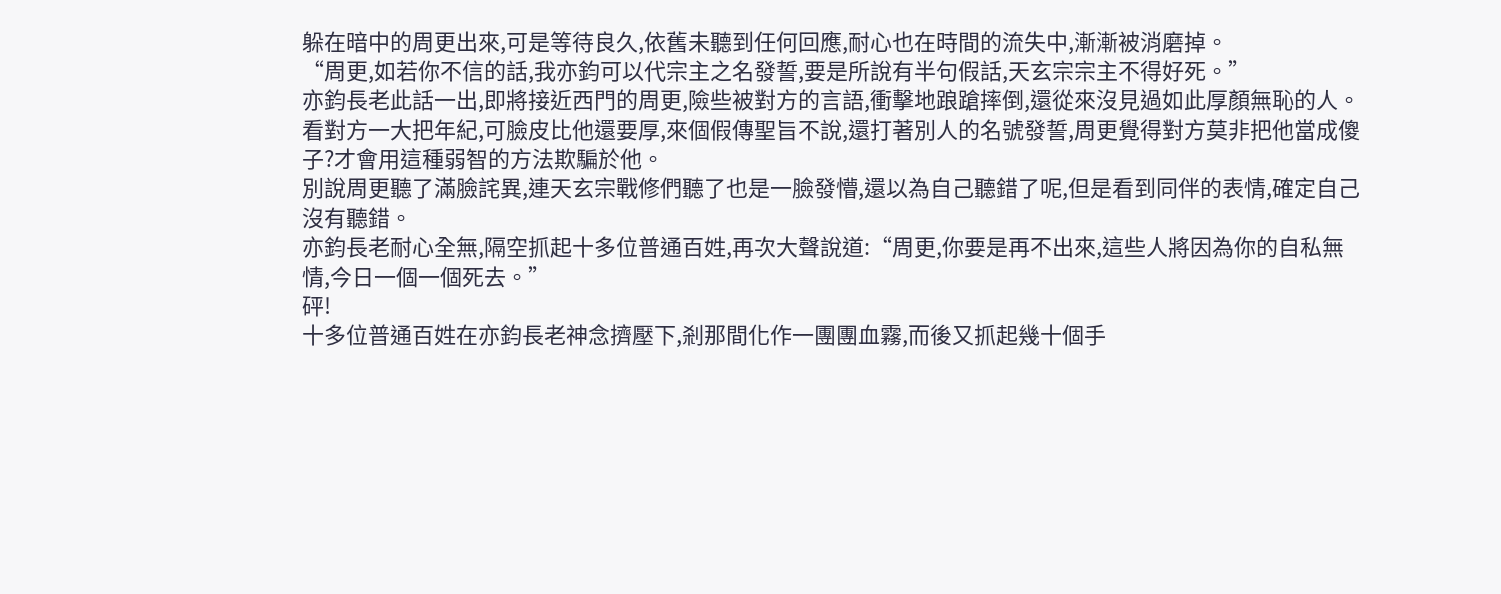躲在暗中的周更出來,可是等待良久,依舊未聽到任何回應,耐心也在時間的流失中,漸漸被消磨掉。
“周更,如若你不信的話,我亦鈞可以代宗主之名發誓,要是所說有半句假話,天玄宗宗主不得好死。”
亦鈞長老此話一出,即將接近西門的周更,險些被對方的言語,衝擊地踉蹌摔倒,還從來沒見過如此厚顏無恥的人。
看對方一大把年紀,可臉皮比他還要厚,來個假傳聖旨不說,還打著別人的名號發誓,周更覺得對方莫非把他當成傻子?才會用這種弱智的方法欺騙於他。
別說周更聽了滿臉詫異,連天玄宗戰修們聽了也是一臉發懵,還以為自己聽錯了呢,但是看到同伴的表情,確定自己沒有聽錯。
亦鈞長老耐心全無,隔空抓起十多位普通百姓,再次大聲說道:“周更,你要是再不出來,這些人將因為你的自私無情,今日一個一個死去。”
砰!
十多位普通百姓在亦鈞長老神念擠壓下,剎那間化作一團團血霧,而後又抓起幾十個手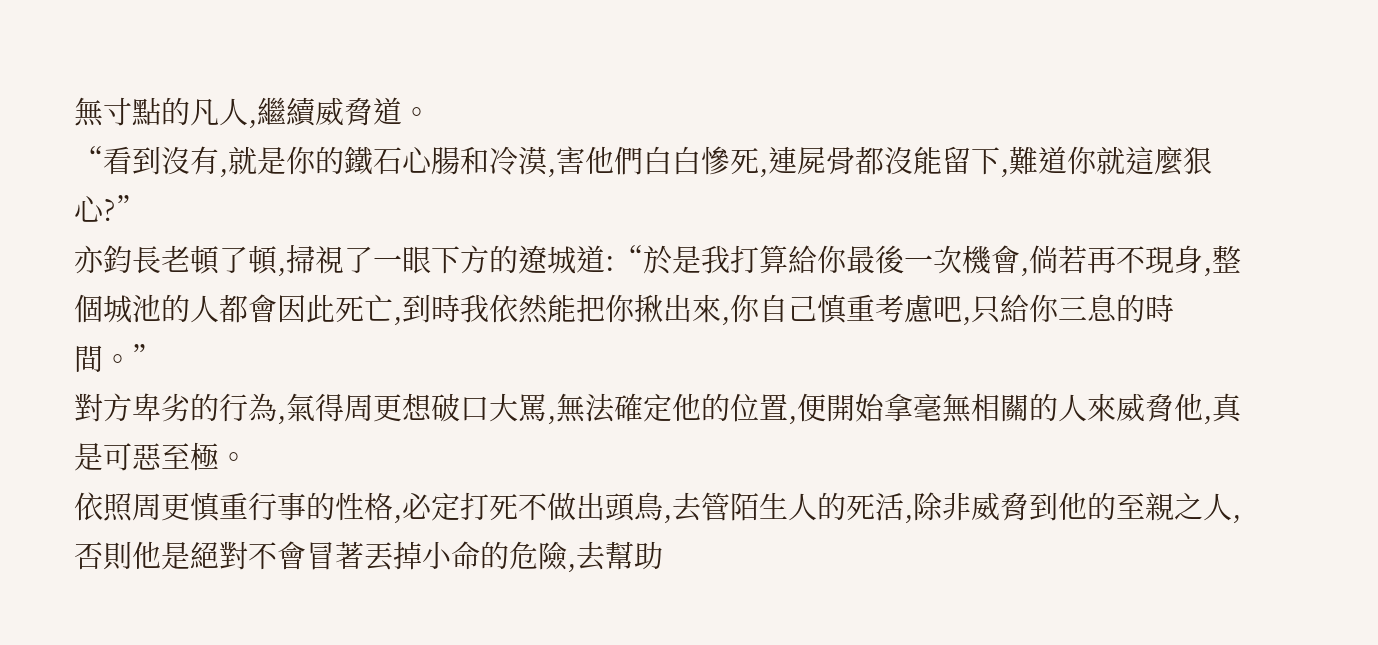無寸點的凡人,繼續威脅道。
“看到沒有,就是你的鐵石心腸和冷漠,害他們白白慘死,連屍骨都沒能留下,難道你就這麼狠心?”
亦鈞長老頓了頓,掃視了一眼下方的遼城道:“於是我打算給你最後一次機會,倘若再不現身,整個城池的人都會因此死亡,到時我依然能把你揪出來,你自己慎重考慮吧,只給你三息的時間。”
對方卑劣的行為,氣得周更想破口大罵,無法確定他的位置,便開始拿毫無相關的人來威脅他,真是可惡至極。
依照周更慎重行事的性格,必定打死不做出頭鳥,去管陌生人的死活,除非威脅到他的至親之人,否則他是絕對不會冒著丟掉小命的危險,去幫助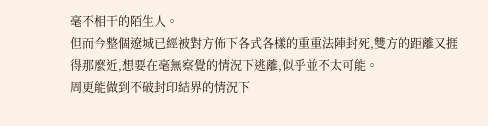毫不相干的陌生人。
但而今整個遼城已經被對方佈下各式各樣的重重法陣封死,雙方的距離又捱得那麼近,想要在毫無察覺的情況下逃離,似乎並不太可能。
周更能做到不破封印結界的情況下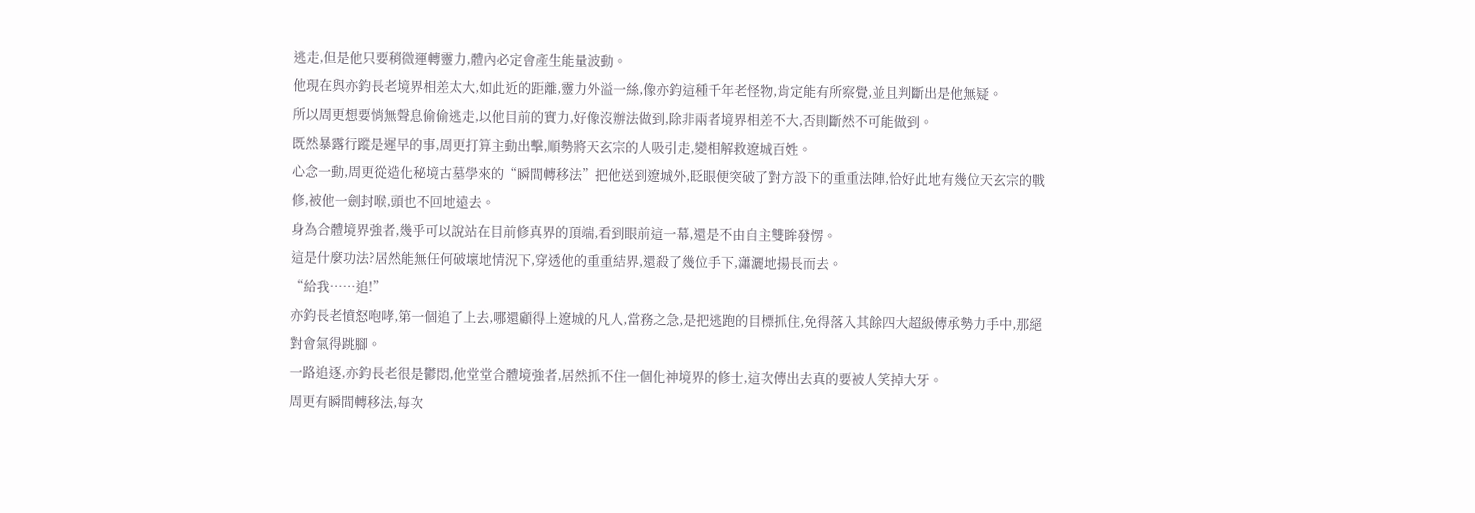逃走,但是他只要稍微運轉靈力,體內必定會產生能量波動。
他現在與亦鈞長老境界相差太大,如此近的距離,靈力外溢一絲,像亦鈞這種千年老怪物,肯定能有所察覺,並且判斷出是他無疑。
所以周更想要悄無聲息偷偷逃走,以他目前的實力,好像沒辦法做到,除非兩者境界相差不大,否則斷然不可能做到。
既然暴露行蹤是遲早的事,周更打算主動出擊,順勢將天玄宗的人吸引走,變相解救遼城百姓。
心念一動,周更從造化秘境古墓學來的“瞬間轉移法”把他送到遼城外,眨眼便突破了對方設下的重重法陣,恰好此地有幾位天玄宗的戰修,被他一劍封喉,頭也不回地遠去。
身為合體境界強者,幾乎可以說站在目前修真界的頂端,看到眼前這一幕,還是不由自主雙眸發愣。
這是什麼功法?居然能無任何破壞地情況下,穿透他的重重結界,還殺了幾位手下,瀟灑地揚長而去。
“給我……追!”
亦鈞長老憤怒咆哮,第一個追了上去,哪還顧得上遼城的凡人,當務之急,是把逃跑的目標抓住,免得落入其餘四大超級傳承勢力手中,那絕對會氣得跳腳。
一路追逐,亦鈞長老很是鬱悶,他堂堂合體境強者,居然抓不住一個化神境界的修士,這次傳出去真的要被人笑掉大牙。
周更有瞬間轉移法,每次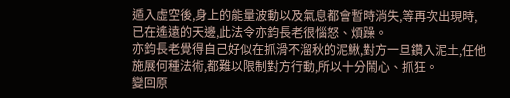遁入虛空後,身上的能量波動以及氣息都會暫時消失,等再次出現時,已在遙遠的天邊,此法令亦鈞長老很惱怒、煩躁。
亦鈞長老覺得自己好似在抓滑不溜秋的泥鰍,對方一旦鑽入泥土,任他施展何種法術,都難以限制對方行動,所以十分鬧心、抓狂。
變回原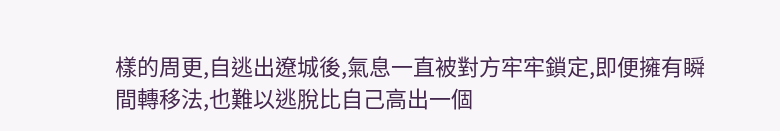樣的周更,自逃出遼城後,氣息一直被對方牢牢鎖定,即便擁有瞬間轉移法,也難以逃脫比自己高出一個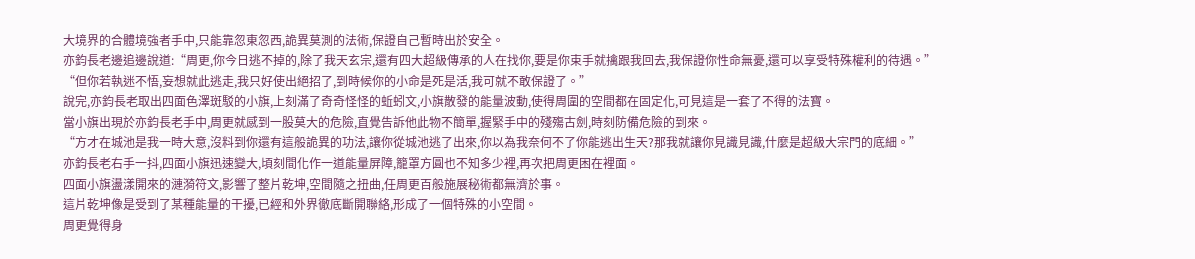大境界的合體境強者手中,只能靠忽東忽西,詭異莫測的法術,保證自己暫時出於安全。
亦鈞長老邊追邊說道:“周更,你今日逃不掉的,除了我天玄宗,還有四大超級傳承的人在找你,要是你束手就擒跟我回去,我保證你性命無憂,還可以享受特殊權利的待遇。”
“但你若執迷不悟,妄想就此逃走,我只好使出絕招了,到時候你的小命是死是活,我可就不敢保證了。”
說完,亦鈞長老取出四面色澤斑駁的小旗,上刻滿了奇奇怪怪的蚯蚓文,小旗散發的能量波動,使得周圍的空間都在固定化,可見這是一套了不得的法寶。
當小旗出現於亦鈞長老手中,周更就感到一股莫大的危險,直覺告訴他此物不簡單,握緊手中的殘殤古劍,時刻防備危險的到來。
“方才在城池是我一時大意,沒料到你還有這般詭異的功法,讓你從城池逃了出來,你以為我奈何不了你能逃出生天?那我就讓你見識見識,什麼是超級大宗門的底細。”
亦鈞長老右手一抖,四面小旗迅速變大,頃刻間化作一道能量屏障,籠罩方圓也不知多少裡,再次把周更困在裡面。
四面小旗盪漾開來的漣漪符文,影響了整片乾坤,空間隨之扭曲,任周更百般施展秘術都無濟於事。
這片乾坤像是受到了某種能量的干擾,已經和外界徹底斷開聯絡,形成了一個特殊的小空間。
周更覺得身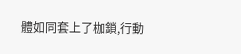體如同套上了枷鎖,行動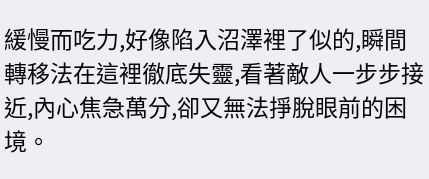緩慢而吃力,好像陷入沼澤裡了似的,瞬間轉移法在這裡徹底失靈,看著敵人一步步接近,內心焦急萬分,卻又無法掙脫眼前的困境。